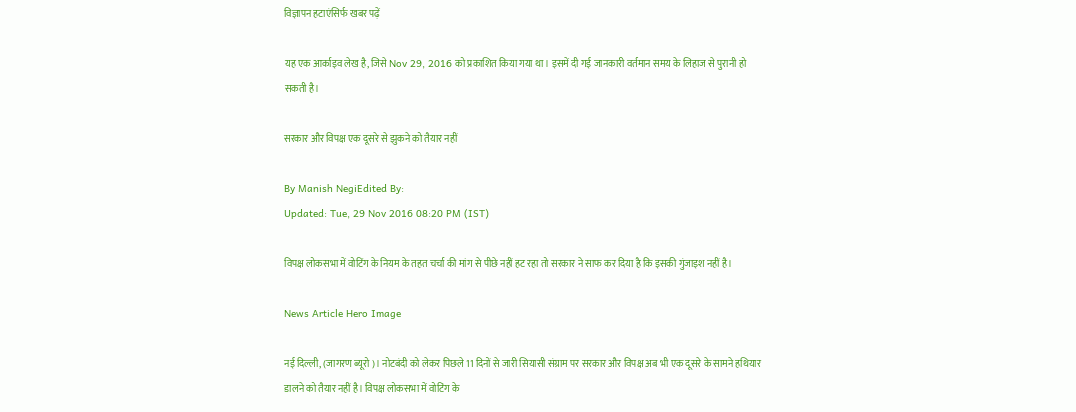विज्ञापन हटाएंसिर्फ खबर पढ़ें

यह एक आर्काइव लेख है, जिसे Nov 29, 2016 को प्रकाशित किया गया था। इसमें दी गई जानकारी वर्तमान समय के लिहाज से पुरानी हो सकती है।

सरकार और विपक्ष एक दूसरे से झुकने को तैयार नहीं

By Manish NegiEdited By:
Updated: Tue, 29 Nov 2016 08:20 PM (IST)

विपक्ष लोकसभा में वोटिंग के नियम के तहत चर्चा की मांग से पीछे नहीं हट रहा तो सरकार ने साफ कर दिया है कि इसकी गुंजाइश नहीं है।

News Article Hero Image

नई दिल्ली, (जागरण ब्यूरो)। नोटबंदी को लेकर पिछले 11 दिनों से जारी सियासी संग्राम पर सरकार और विपक्ष अब भी एक दूसरे के सामने हथियार डालने को तैयार नहीं है। विपक्ष लोकसभा में वोटिंग के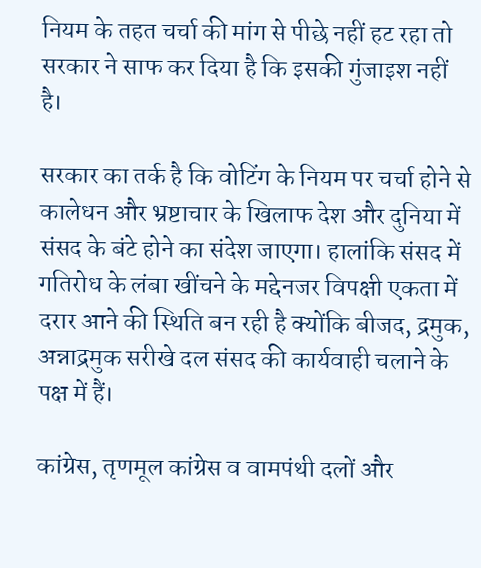नियम के तहत चर्चा की मांग से पीछे नहीं हट रहा तो सरकार ने साफ कर दिया है कि इसकी गुंजाइश नहीं है।

सरकार का तर्क है कि वोटिंग के नियम पर चर्चा होने से कालेधन और भ्रष्टाचार के खिलाफ देश और दुनिया में संसद के बंटे होने का संदेश जाएगा। हालांकि संसद में गतिरोध के लंबा खींचने के मद्देनजर विपक्षी एकता में दरार आने की स्थिति बन रही है क्योंकि बीजद, द्रमुक, अन्नाद्रमुक सरीखे दल संसद की कार्यवाही चलाने के पक्ष में हैं।

कांग्रेस, तृणमूल कांग्रेस व वामपंथी दलों और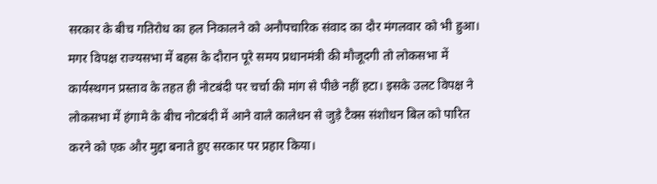सरकार के बीच गतिरोध का हल निकालने को अनौपचारिक संवाद का दौर मंगलवार को भी हुआ। मगर विपक्ष राज्यसभा में बहस के दौरान पूरे समय प्रधानमंत्री की मौजूदगी तो लोकसभा में कार्यस्थगन प्रस्ताव के तहत ही नोटबंदी पर चर्चा की मांग से पीछे नहीं हटा। इसके उलट विपक्ष ने लोकसभा में हंगामे के बीच नोटबंदी में आने वाले कालेधन से जुड़े टैक्स संशोधन बिल को पारित करने को एक और मुद्दा बनाते हुए सरकार पर प्रहार किया।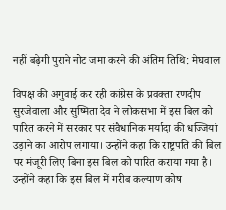नहीं बढ़ेगी पुराने नोट जमा करने की अंतिम तिथि: मेघवाल

विपक्ष की अगुवाई कर रही कांग्रेस के प्रवक्ता रणदीप सुरजेवाला और सुष्मिता देव ने लोकसभा में इस बिल को पारित करने में सरकार पर संवैधानिक मर्यादा की धज्जियां उड़ाने का आरोप लगाया। उन्होंने कहा कि राष्ट्रपति की बिल पर मंजूरी लिए बिना इस बिल को पारित कराया गया है। उन्होंने कहा कि इस बिल में गरीब कल्याण कोष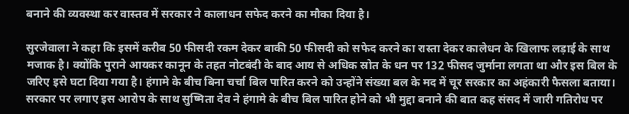बनाने की व्यवस्था कर वास्तव में सरकार ने कालाधन सफेद करने का मौका दिया है।

सुरजेवाला ने कहा कि इसमें करीब 50 फीसदी रकम देकर बाकी 50 फीसदी को सफेद करने का रास्ता देकर कालेधन के खिलाफ लड़ाई के साथ मजाक है। क्योंकि पुराने आयकर कानून के तहत नोटबंदी के बाद आय से अधिक स्रोत के धन पर 132 फीसद जुर्माना लगता था और इस बिल के जरिए इसे घटा दिया गया है। हंगामे के बीच बिना चर्चा बिल पारित करने को उन्होंने संख्या बल के मद में चूर सरकार का अहंकारी फैसला बताया। सरकार पर लगाए इस आरोप के साथ सुष्मिता देव ने हंगामे के बीच बिल पारित होने को भी मुद्दा बनाने की बात कह संसद में जारी गतिरोध पर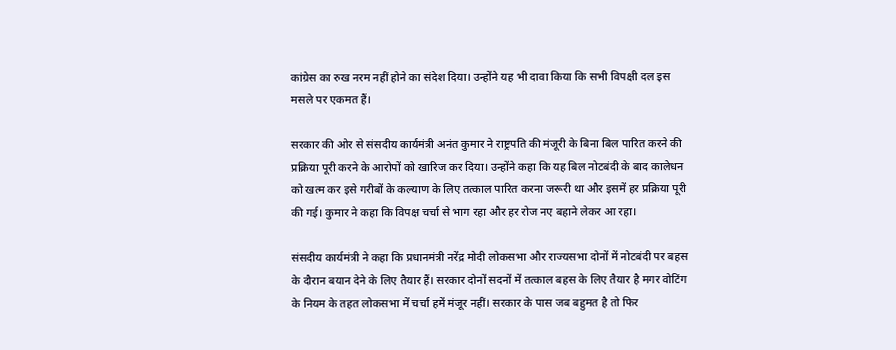कांग्रेस का रुख नरम नहीं होने का संदेश दिया। उन्होंने यह भी दावा किया कि सभी विपक्षी दल इस मसले पर एकमत हैं।

सरकार की ओर से संसदीय कार्यमंत्री अनंत कुमार ने राष्ट्रपति की मंजूरी के बिना बिल पारित करने की प्रक्रिया पूरी करने के आरोपों को खारिज कर दिया। उन्होंने कहा कि यह बिल नोटबंदी के बाद कालेधन को खत्म कर इसे गरीबों के कल्याण के लिए तत्काल पारित करना जरूरी था और इसमें हर प्रक्रिया पूरी की गई। कुमार ने कहा कि विपक्ष चर्चा से भाग रहा और हर रोज नए बहाने लेकर आ रहा।

संसदीय कार्यमंत्री ने कहा कि प्रधानमंत्री नरेंद्र मोदी लोकसभा और राज्यसभा दोनों में नोटबंदी पर बहस के दौरान बयान देने के लिए तैयार हैं। सरकार दोनों सदनों में तत्काल बहस के लिए तैयार है मगर वोटिंग के नियम के तहत लोकसभा में चर्चा हमें मंजूर नहीं। सरकार के पास जब बहुमत है तो फिर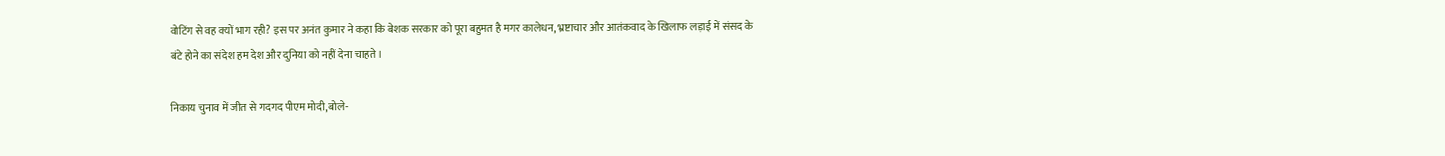वोटिंग से वह क्यों भाग रही? इस पर अनंत कुमार ने कहा कि बेशक सरकार को पूरा बहुमत है मगर कालेधन, भ्रष्टाचार और आतंकवाद के खिलाफ लड़ाई में संसद के बंटे होने का संदेश हम देश और दुनिया को नहीं देना चाहते।

निकाय चुनाव में जीत से गदगद पीएम मोदी,बोले-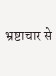भ्रष्टाचार से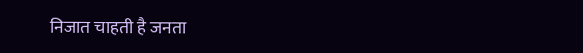निजात चाहती है जनता